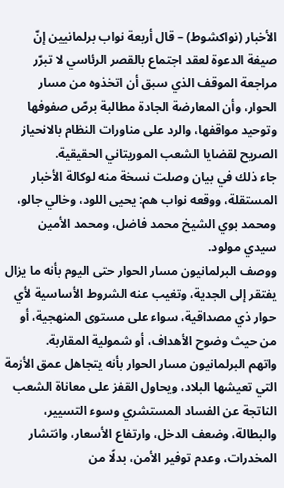الأخبار (نواكشوط) – قال أربعة نواب برلمانيين إنّ صيغة الدعوة لعقد اجتماع بالقصر الرئاسي لا تبرّر مراجعة الموقف الذي سبق أن اتخذوه من مسار الحوار، وأن المعارضة الجادة مطالبة برصّ صفوفها وتوحيد مواقفها، والرد على مناورات النظام بالانحياز الصريح لقضايا الشعب الموريتاني الحقيقية.
جاء ذلك في بيان وصلت نسخة منه لوكالة الأخبار المستقلة، ووقعه نواب هم: يحيى اللود، وخالي جالو، ومحمد بوي الشيخ محمد فاضل، ومحمد الأمين سيدي مولود.
ووصف البرلمانيون مسار الحوار حتى اليوم بأنه ما يزال يفتقر إلى الجدية، وتغيب عنه الشروط الأساسية لأي حوار ذي مصداقية، سواء على مستوى المنهجية، أو من حيث وضوح الأهداف، أو شمولية المقاربة.
واتهم البرلمانيون مسار الحوار بأنه يتجاهل عمق الأزمة التي تعيشها البلاد، ويحاول القفز على معاناة الشعب الناتجة عن الفساد المستشري وسوء التسيير، والبطالة، وضعف الدخل، وارتفاع الأسعار، وانتشار المخدرات، وعدم توفير الأمن، بدلًا من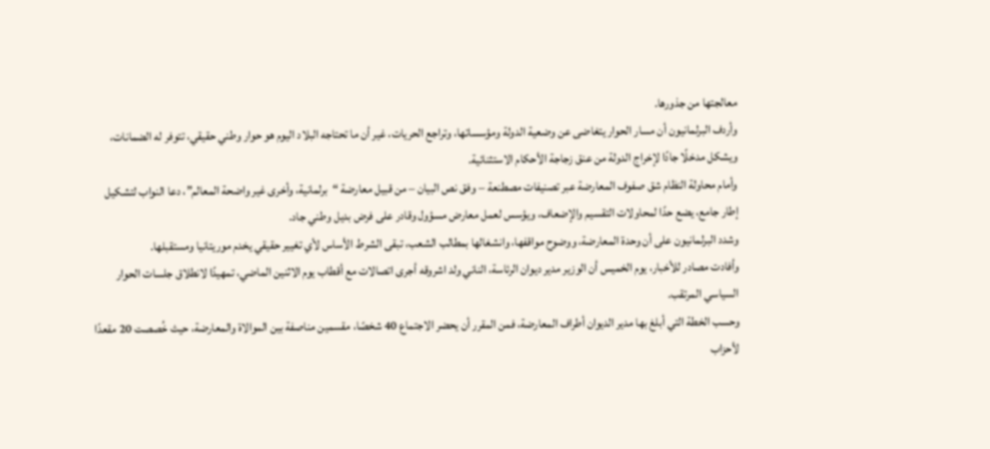معالجتها من جذورها.
وأردف البرلمانيون أن مسار الحوار يتغاضى عن وضعية الدولة ومؤسساتها، وتراجع الحريات، غير أن ما تحتاجه البلاد اليوم هو حوار وطني حقيقي، تتوفر له الضمانات، ويشكل مدخلًا جادًا لإخراج الدولة من عنق زجاجة الأحكام الاستثنائية.
وأمام محاولة النظام شق صفوف المعارضة عبر تصنيفات مصطنعة – وفق نص البيان – من قبيل معارضة “برلمانية، وأخرى غير واضحة المعالم”، دعا النواب لتشكيل إطار جامع، يضع حدًا لمحاولات التقسيم والإضعاف، ويؤسس لعمل معارض مسؤول وقادر على فرض بديل وطني جاد.
وشدد البرلمانيون على أن وحدة المعارضة، ووضوح مواقفها، وانشغالها بمطالب الشعب، تبقى الشرط الأساس لأي تغيير حقيقي يخدم موريتانيا ومستقبلها.
وأفادت مصادر للأخبار، يوم الخميس أن الوزير مدير ديوان الرئاسة، الناني ولد اشروقه أجرى اتصالات مع أقطاب يوم الاثنين الماضي، تمهيدًا لانطلاق جلسات الحوار السياسي المرتقب.
وحسب الخطة التي أبلغ بها مدير الديوان أطراف المعارضة، فمن المقرر أن يحضر الاجتماع 40 شخصًا، مقسمين مناصفة بين الموالاة والمعارضة، حيث خُصصت 20 مقعدًا لأحزاب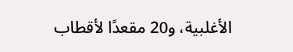الأغلبية، و20 مقعدًا لأقطاب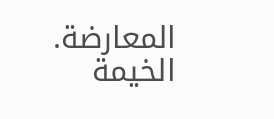المعارضة.
الخيمة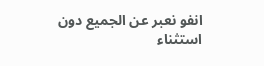انفو نعبر عن الجميع دون استثناء